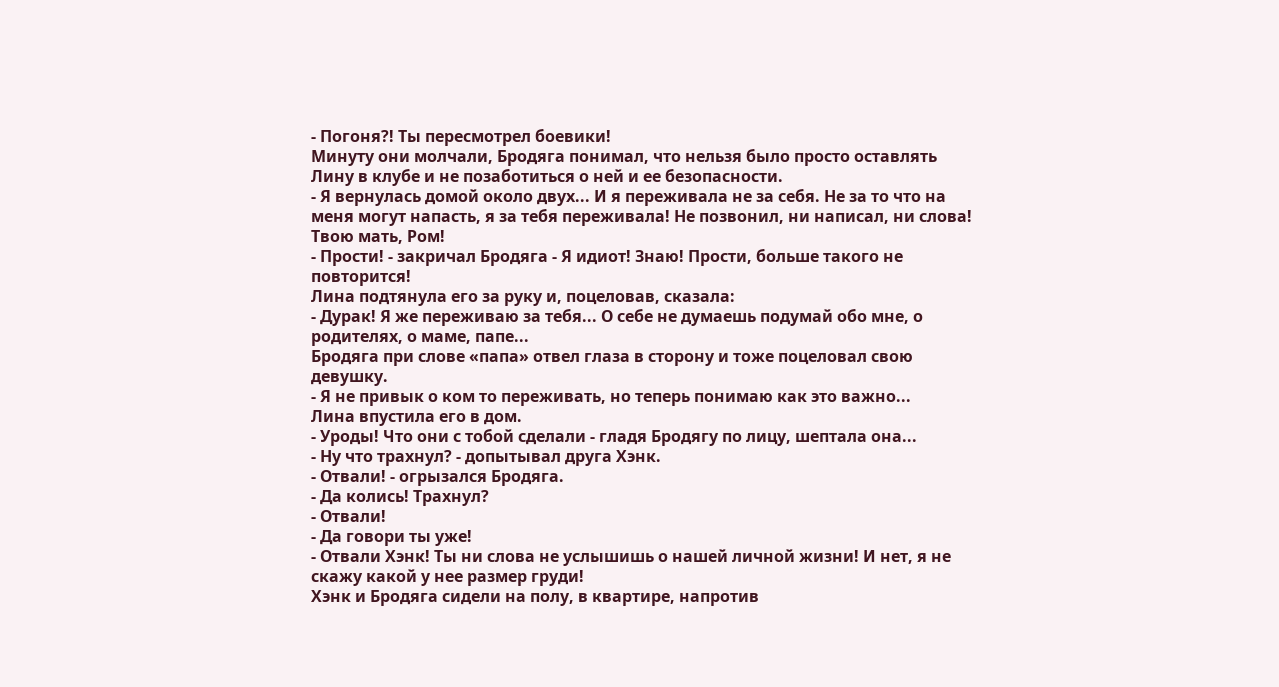- Погоня?! Ты пересмотрел боевики!
Минуту они молчали, Бродяга понимал, что нельзя было просто оставлять Лину в клубе и не позаботиться о ней и ее безопасности.
- Я вернулась домой около двух... И я переживала не за себя. Не за то что на меня могут напасть, я за тебя переживала! Не позвонил, ни написал, ни слова! Твою мать, Ром!
- Прости! - закричал Бродяга - Я идиот! Знаю! Прости, больше такого не повторится!
Лина подтянула его за руку и, поцеловав, сказала:
- Дурак! Я же переживаю за тебя... О себе не думаешь подумай обо мне, о родителях, о маме, папе...
Бродяга при слове «папа» отвел глаза в сторону и тоже поцеловал свою девушку.
- Я не привык о ком то переживать, но теперь понимаю как это важно...
Лина впустила его в дом.
- Уроды! Что они с тобой сделали - гладя Бродягу по лицу, шептала она...
- Ну что трахнул? - допытывал друга Хэнк.
- Отвали! - огрызался Бродяга.
- Да колись! Трахнул?
- Отвали!
- Да говори ты уже!
- Отвали Хэнк! Ты ни слова не услышишь о нашей личной жизни! И нет, я не скажу какой у нее размер груди!
Хэнк и Бродяга сидели на полу, в квартире, напротив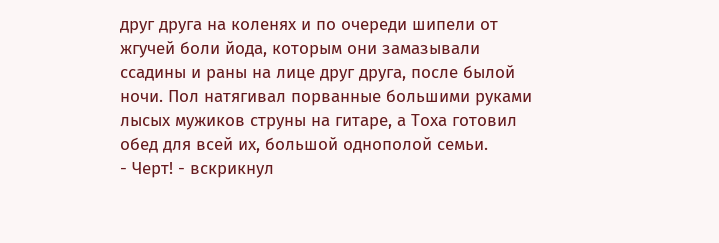друг друга на коленях и по очереди шипели от жгучей боли йода, которым они замазывали ссадины и раны на лице друг друга, после былой ночи. Пол натягивал порванные большими руками лысых мужиков струны на гитаре, а Тоха готовил обед для всей их, большой однополой семьи.
- Черт! - вскрикнул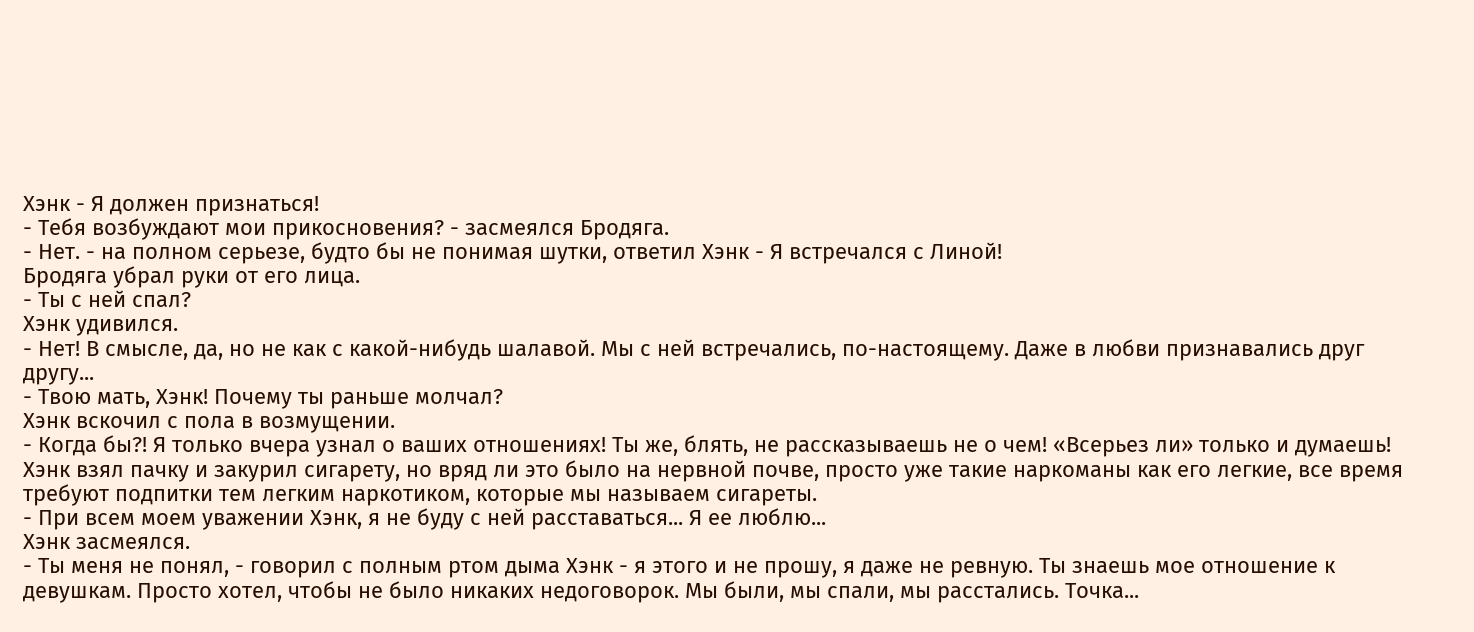Хэнк - Я должен признаться!
- Тебя возбуждают мои прикосновения? - засмеялся Бродяга.
- Нет. - на полном серьезе, будто бы не понимая шутки, ответил Хэнк - Я встречался с Линой!
Бродяга убрал руки от его лица.
- Ты с ней спал?
Хэнк удивился.
- Нет! В смысле, да, но не как с какой-нибудь шалавой. Мы с ней встречались, по-настоящему. Даже в любви признавались друг другу...
- Твою мать, Хэнк! Почему ты раньше молчал?
Хэнк вскочил с пола в возмущении.
- Когда бы?! Я только вчера узнал о ваших отношениях! Ты же, блять, не рассказываешь не о чем! «Всерьез ли» только и думаешь!
Хэнк взял пачку и закурил сигарету, но вряд ли это было на нервной почве, просто уже такие наркоманы как его легкие, все время требуют подпитки тем легким наркотиком, которые мы называем сигареты.
- При всем моем уважении Хэнк, я не буду с ней расставаться... Я ее люблю...
Хэнк засмеялся.
- Ты меня не понял, - говорил с полным ртом дыма Хэнк - я этого и не прошу, я даже не ревную. Ты знаешь мое отношение к девушкам. Просто хотел, чтобы не было никаких недоговорок. Мы были, мы спали, мы расстались. Точка...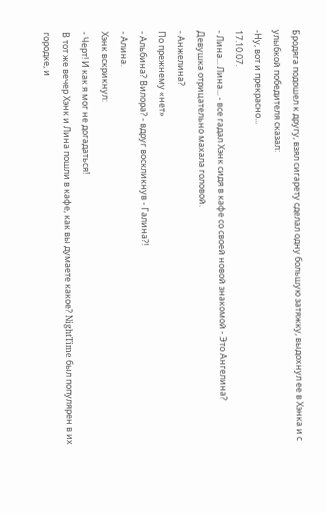Бродяга подошел к другу, взял сигарету сделал одну большую затяжку, выдохнул ее в Хэнка и с улыбкой победителя сказал:
-Ну, вот и прекрасно...
17.10.07.
- Лина... Лина... - все гадал Хэнк сидя в кафе со своей новой знакомой - Это Ангелина?
Девушка отрицательно махала головой.
- Анжелина?
По прежнему «нет»
- Альбина? Вилора? - вдруг воскликнув - Галина?!
- Алина.
Хэнк вскрикнул:
- Черт! И как я мог не догадаться!
В тот же вечер Хэнк и Лина пошли в кафе, как вы думаете какое? NightTime был популярен в их городке, и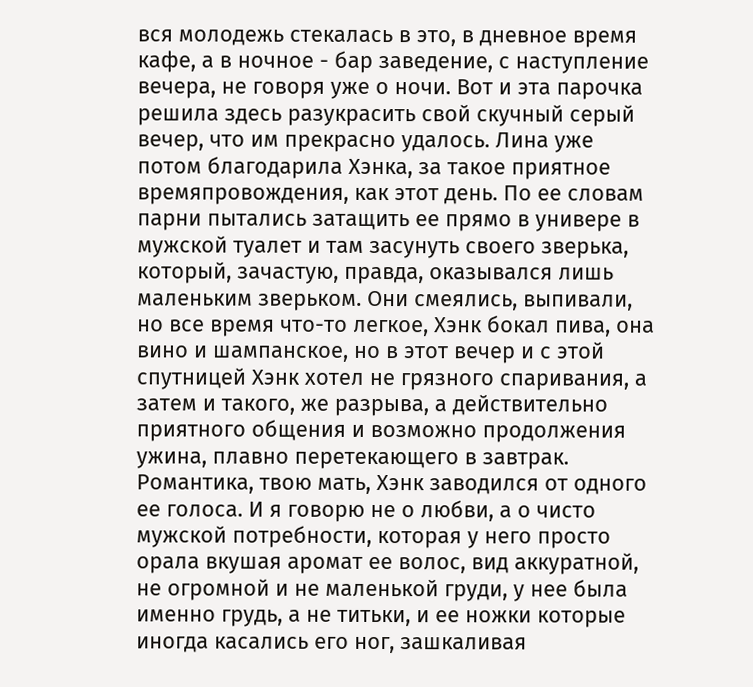вся молодежь стекалась в это, в дневное время кафе, а в ночное - бар заведение, с наступление вечера, не говоря уже о ночи. Вот и эта парочка решила здесь разукрасить свой скучный серый вечер, что им прекрасно удалось. Лина уже потом благодарила Хэнка, за такое приятное времяпровождения, как этот день. По ее словам парни пытались затащить ее прямо в универе в мужской туалет и там засунуть своего зверька, который, зачастую, правда, оказывался лишь маленьким зверьком. Они смеялись, выпивали, но все время что-то легкое, Хэнк бокал пива, она вино и шампанское, но в этот вечер и с этой спутницей Хэнк хотел не грязного спаривания, а затем и такого, же разрыва, а действительно приятного общения и возможно продолжения ужина, плавно перетекающего в завтрак.
Романтика, твою мать, Хэнк заводился от одного ее голоса. И я говорю не о любви, а о чисто мужской потребности, которая у него просто орала вкушая аромат ее волос, вид аккуратной, не огромной и не маленькой груди, у нее была именно грудь, а не титьки, и ее ножки которые иногда касались его ног, зашкаливая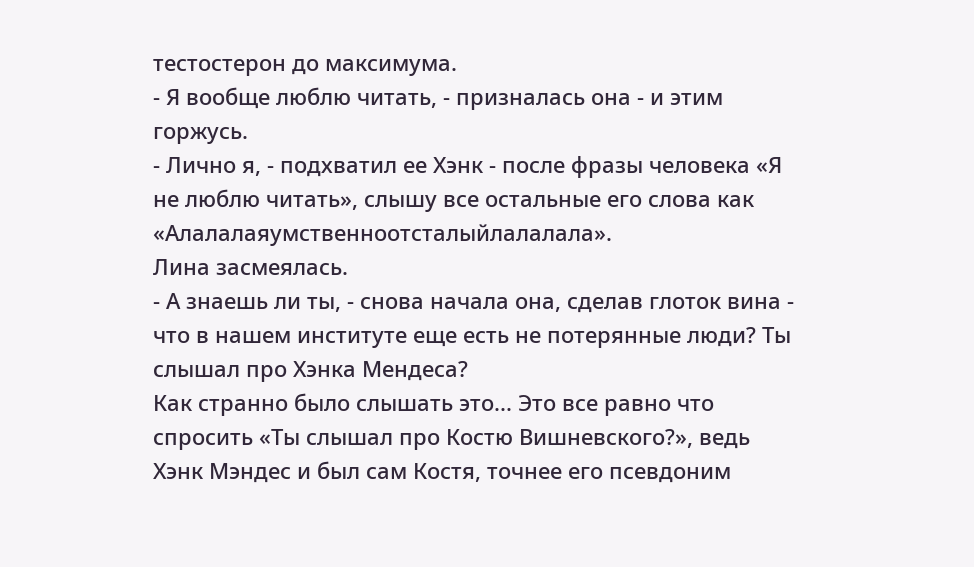тестостерон до максимума.
- Я вообще люблю читать, - призналась она - и этим горжусь.
- Лично я, - подхватил ее Хэнк - после фразы человека «Я не люблю читать», слышу все остальные его слова как «Алалалаяумственноотсталыйлалалала».
Лина засмеялась.
- А знаешь ли ты, - снова начала она, сделав глоток вина - что в нашем институте еще есть не потерянные люди? Ты слышал про Хэнка Мендеса?
Как странно было слышать это... Это все равно что спросить «Ты слышал про Костю Вишневского?», ведь Хэнк Мэндес и был сам Костя, точнее его псевдоним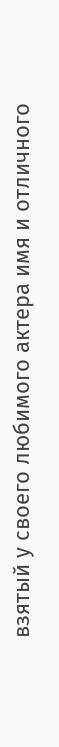взятый у своего любимого актера имя и отличного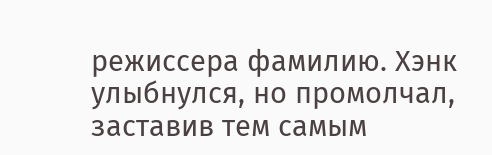режиссера фамилию. Хэнк улыбнулся, но промолчал, заставив тем самым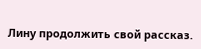Лину продолжить свой рассказ.